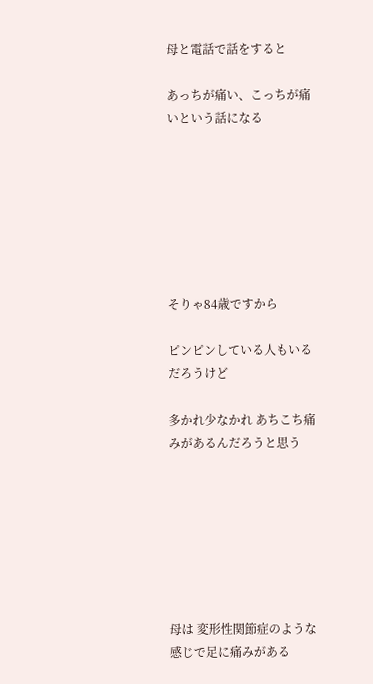母と電話で話をすると

あっちが痛い、こっちが痛いという話になる







そりゃ84歳ですから

ピンピンしている人もいるだろうけど

多かれ少なかれ あちこち痛みがあるんだろうと思う







母は 変形性関節症のような感じで足に痛みがある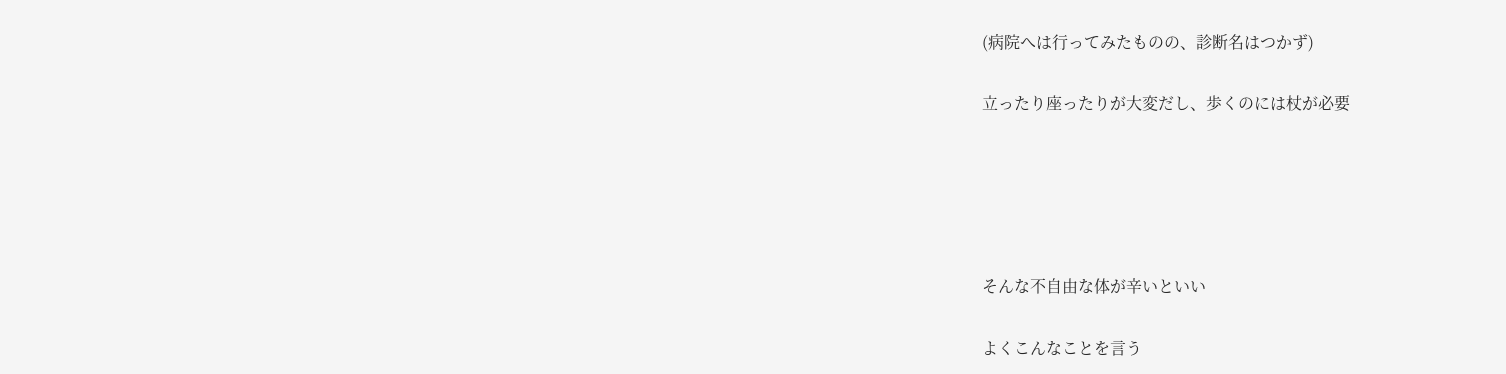(病院へは行ってみたものの、診断名はつかず)

立ったり座ったりが大変だし、歩くのには杖が必要





そんな不自由な体が辛いといい

よくこんなことを言う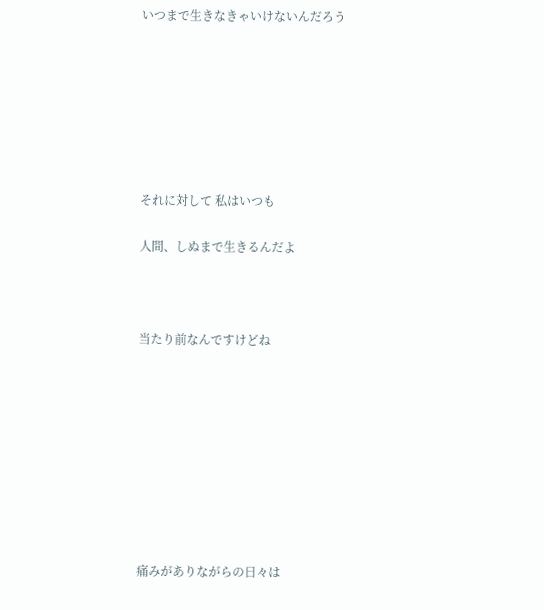いつまで生きなきゃいけないんだろう







それに対して 私はいつも

人間、しぬまで生きるんだよ



当たり前なんですけどね









痛みがありながらの日々は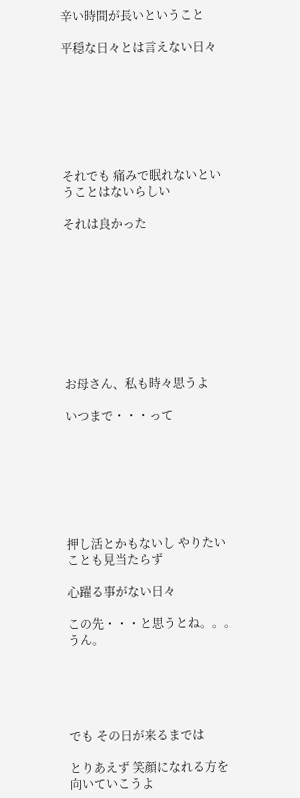辛い時間が長いということ

平穏な日々とは言えない日々







それでも 痛みで眠れないということはないらしい

それは良かった









お母さん、私も時々思うよ

いつまで・・・って







押し活とかもないし やりたいことも見当たらず

心躍る事がない日々

この先・・・と思うとね。。。うん。





でも その日が来るまでは

とりあえず 笑顔になれる方を向いていこうよ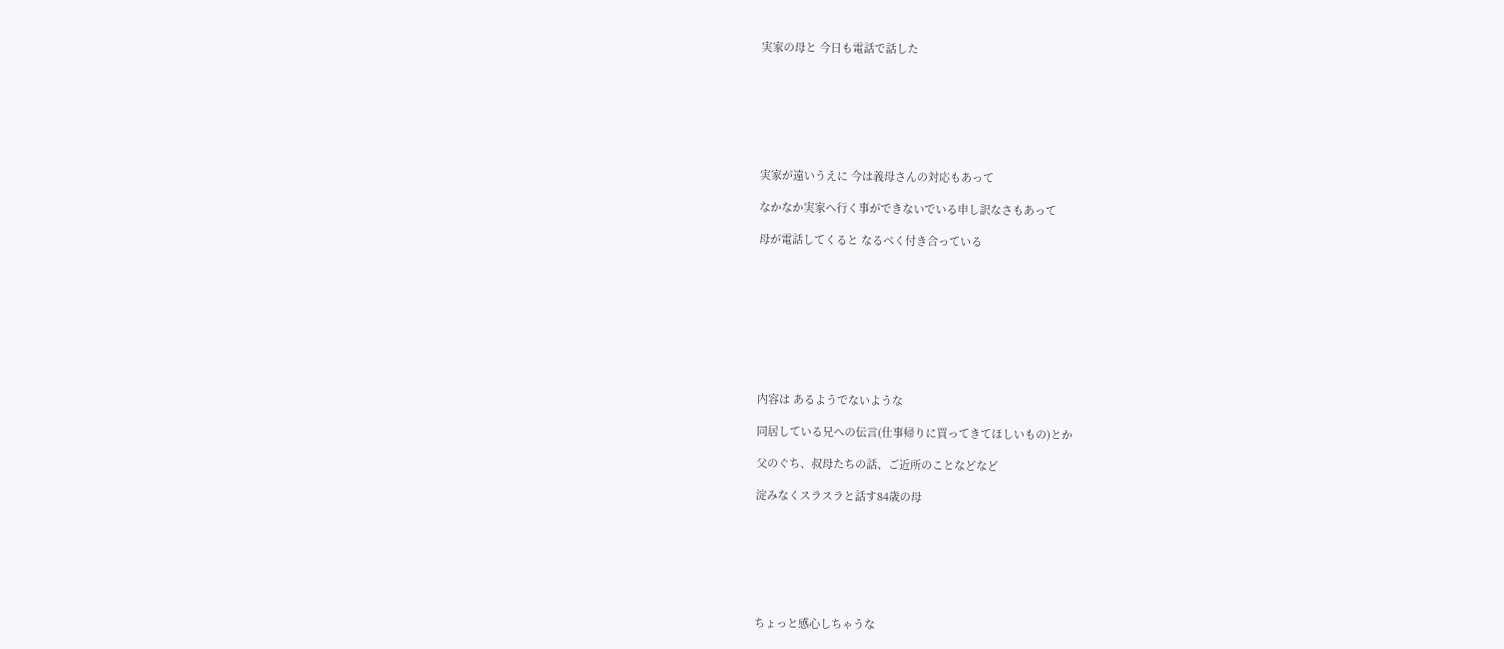実家の母と 今日も電話で話した







実家が遠いうえに 今は義母さんの対応もあって

なかなか実家へ行く事ができないでいる申し訳なさもあって

母が電話してくると なるべく付き合っている









内容は あるようでないような

同居している兄への伝言(仕事帰りに買ってきてほしいもの)とか

父のぐち、叔母たちの話、ご近所のことなどなど

淀みなくスラスラと話す84歳の母







ちょっと感心しちゃうな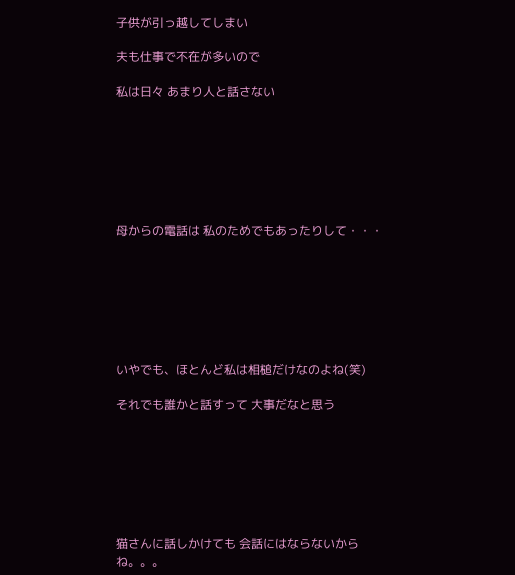子供が引っ越してしまい

夫も仕事で不在が多いので

私は日々 あまり人と話さない







母からの電話は 私のためでもあったりして・・・







いやでも、ほとんど私は相槌だけなのよね(笑)

それでも誰かと話すって 大事だなと思う







猫さんに話しかけても 会話にはならないからね。。。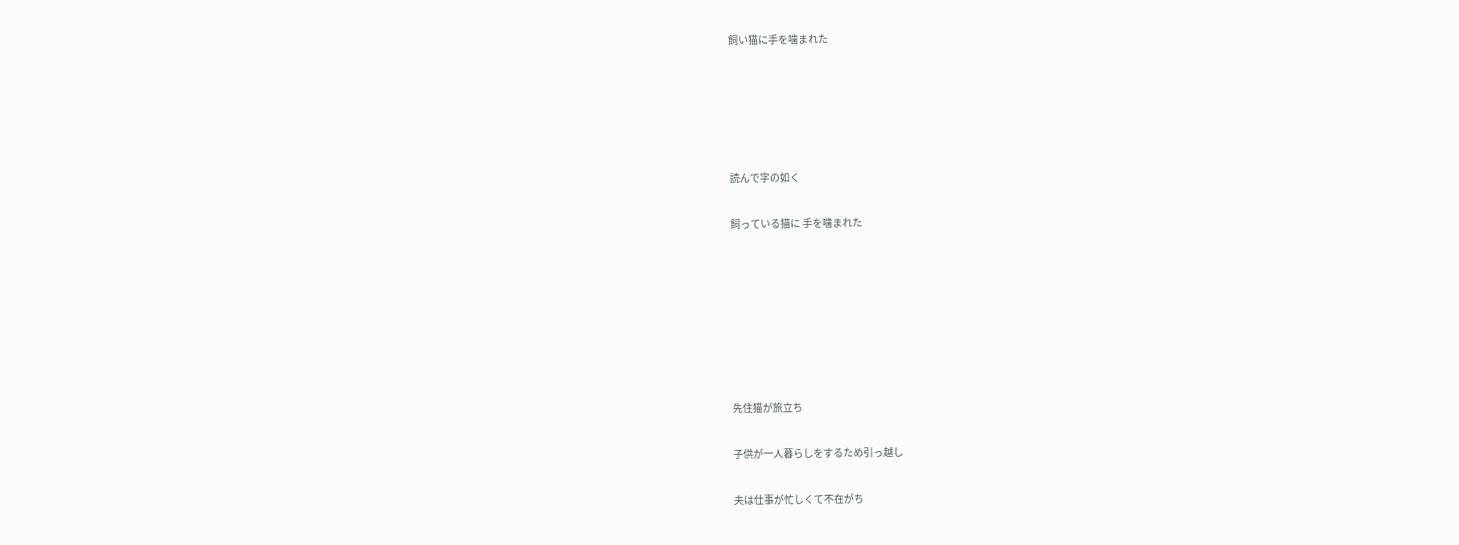飼い猫に手を噛まれた





読んで字の如く

飼っている猫に 手を噛まれた







先住猫が旅立ち

子供が一人暮らしをするため引っ越し

夫は仕事が忙しくて不在がち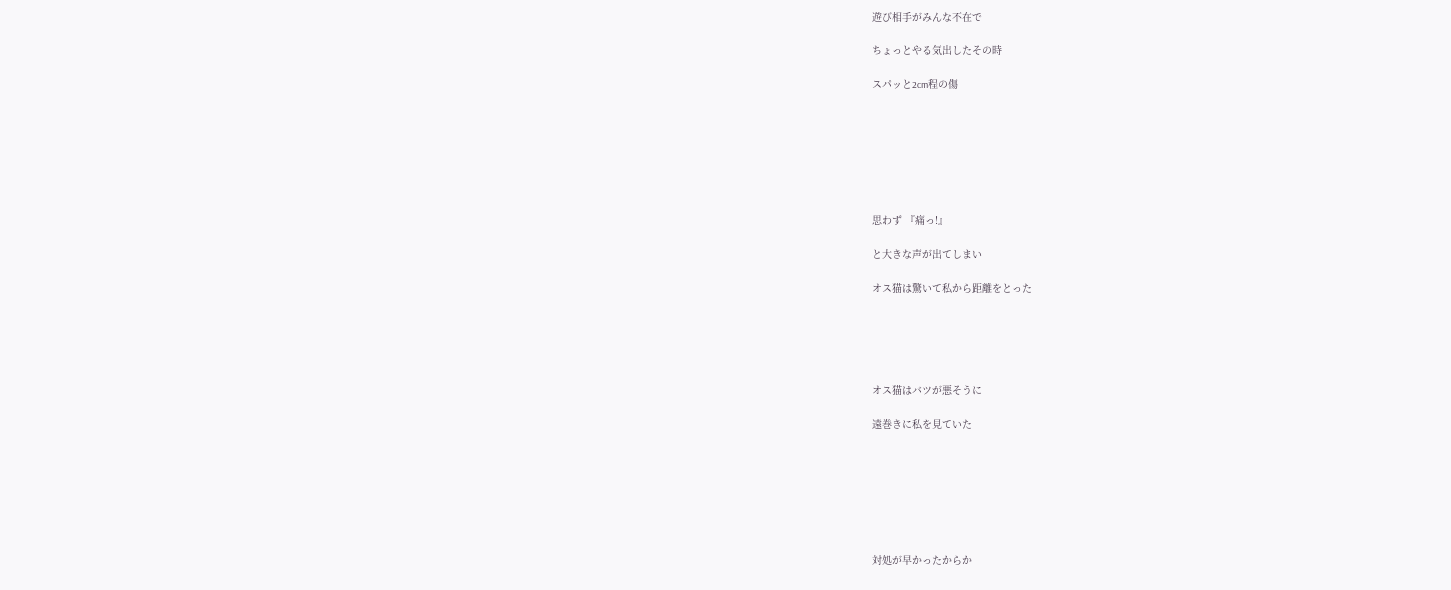遊び相手がみんな不在で

ちょっとやる気出したその時

スパッと2cm程の傷







思わず 『痛っ!』

と大きな声が出てしまい

オス猫は驚いて私から距離をとった





オス猫はバツが悪そうに

遠巻きに私を見ていた







対処が早かったからか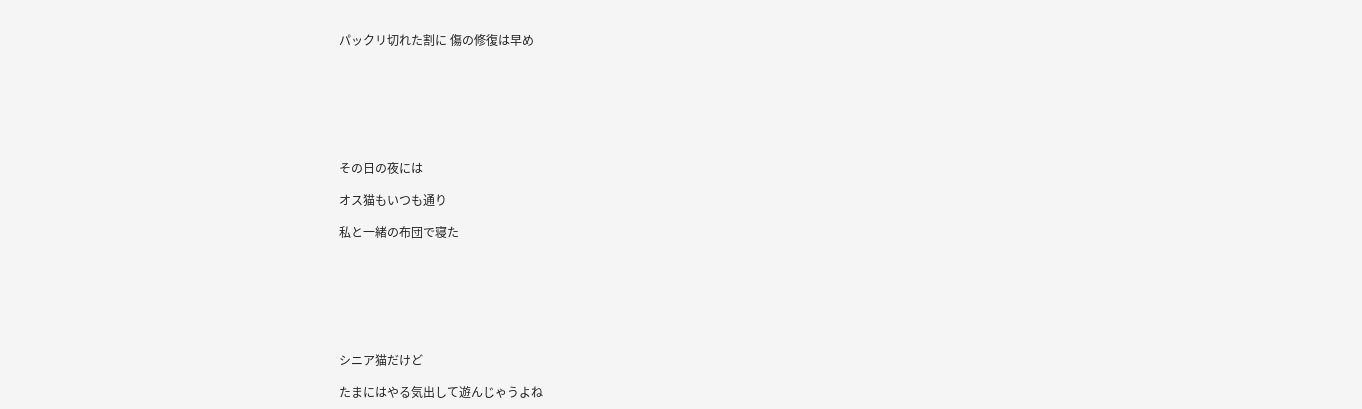パックリ切れた割に 傷の修復は早め







その日の夜には

オス猫もいつも通り

私と一緒の布団で寝た







シニア猫だけど

たまにはやる気出して遊んじゃうよね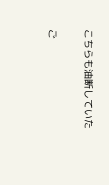こちらも油断していた

ご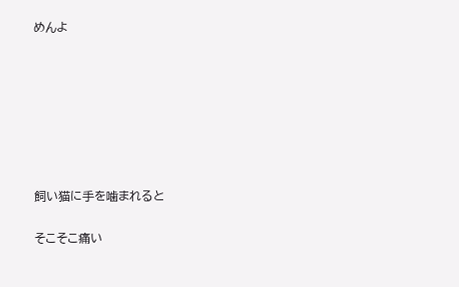めんよ







飼い猫に手を噛まれると

そこそこ痛い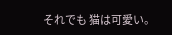それでも 猫は可愛い。